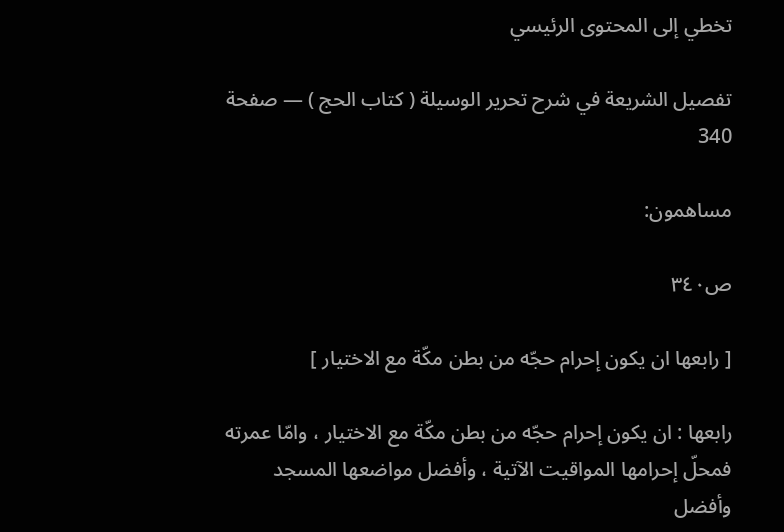تخطي إلى المحتوى الرئيسي

تفصيل الشريعة في شرح تحرير الوسيلة ( كتاب الحج ) — صفحة 340

مساهمون:

ص٣٤٠

[ رابعها ان يكون إحرام حجّه من بطن مكّة مع الاختيار ]

رابعها : ان يكون إحرام حجّه من بطن مكّة مع الاختيار ، وامّا عمرته فمحلّ إحرامها المواقيت الآتية ، وأفضل مواضعها المسجد وأفضل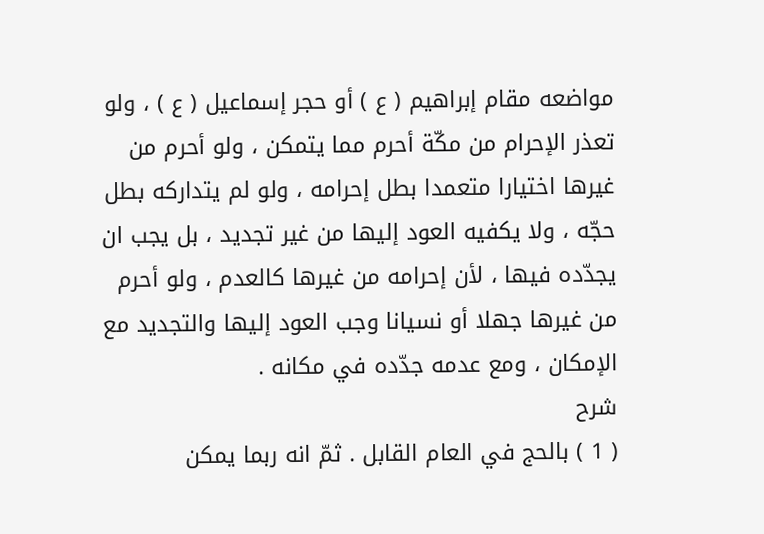مواضعه مقام إبراهيم ( ع ) أو حجر إسماعيل ( ع ) ، ولو تعذر الإحرام من مكّة أحرم مما يتمكن ، ولو أحرم من غيرها اختيارا متعمدا بطل إحرامه ، ولو لم يتداركه بطل حجّه ، ولا يكفيه العود إليها من غير تجديد ، بل يجب ان يجدّده فيها ، لأن إحرامه من غيرها كالعدم ، ولو أحرم من غيرها جهلا أو نسيانا وجب العود إليها والتجديد مع الإمكان ، ومع عدمه جدّده في مكانه .
شرح
( 1 ) بالحج في العام القابل . ثمّ انه ربما يمكن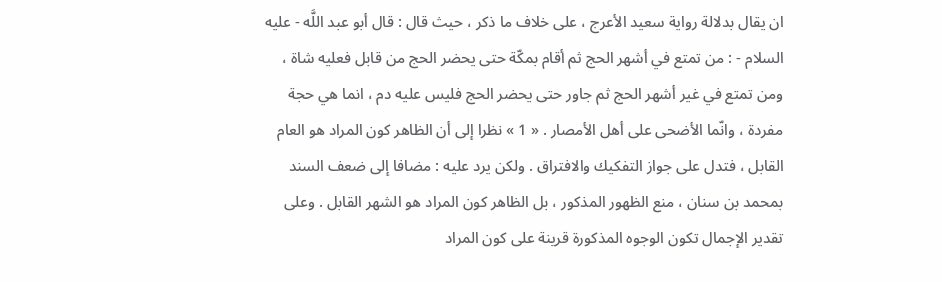ان يقال بدلالة رواية سعيد الأعرج ، على خلاف ما ذكر ، حيث قال : قال أبو عبد اللَّه - عليه السلام - : من تمتع في أشهر الحج ثم أقام بمكّة حتى يحضر الحج من قابل فعليه شاة ، ومن تمتع في غير أشهر الحج ثم جاور حتى يحضر الحج فليس عليه دم ، انما هي حجة مفردة ، وانّما الأضحى على أهل الأمصار . « 1 » نظرا إلى أن الظاهر كون المراد هو العام القابل ، فتدل على جواز التفكيك والافتراق . ولكن يرد عليه : مضافا إلى ضعف السند بمحمد بن سنان ، منع الظهور المذكور ، بل الظاهر كون المراد هو الشهر القابل . وعلى تقدير الإجمال تكون الوجوه المذكورة قرينة على كون المراد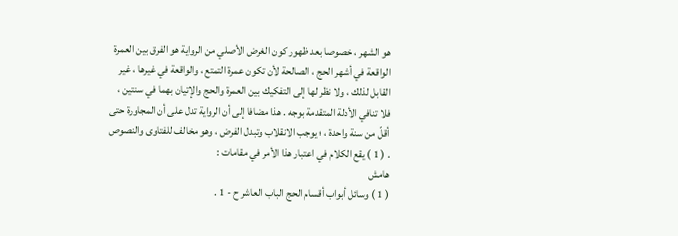هو الشهر ، خصوصا بعد ظهور كون الغرض الأصلي من الرواية هو الفرق بين العمرة الواقعة في أشهر الحج ، الصالحة لأن تكون عمرة التمتع ، والواقعة في غيرها ، غير القابل لذلك ، ولا نظر لها إلى التفكيك بين العمرة والحج والإتيان بهما في سنتين ، فلا تنافي الأدلة المتقدمة بوجه . هذا مضافا إلى أن الرواية تدل على أن المجاورة حتى أقلّ من سنة واحدة ، ؛ يوجب الانقلاب وتبدل الفرض ، وهو مخالف للفتاوى والنصوص . ( 1 ) يقع الكلام في اعتبار هذا الأمر في مقامات :
هامش
( 1 ) وسائل أبواب أقسام الحج الباب العاشر ح - 1 .